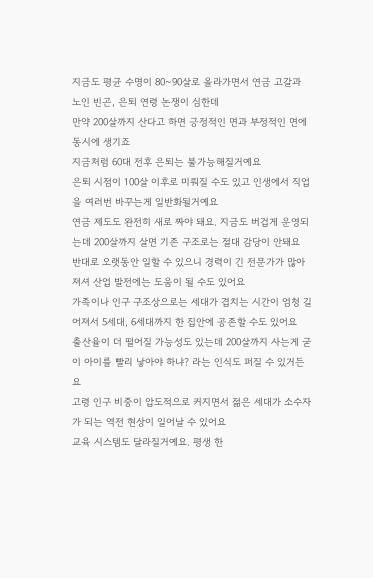지금도 평균 수명이 80~90살로 올라가면서 연금 고갈과 노인 빈곤, 은퇴 연령 논쟁이 심한데
만약 200살까지 산다고 하면 긍정적인 면과 부정적인 면에 동시에 생기죠
지금처럼 60대 전후 은퇴는 불가능해질거예요
은퇴 시점이 100살 이후로 미뤄질 수도 있고 인생에서 직업을 여러번 바꾸는게 일반화될거예요
연금 제도도 완전히 새로 짜야 돼요. 지금도 버겁게 운영되는데 200살까지 살면 기존 구조로는 절대 감당이 안돼요
반대로 오랫동안 일할 수 있으니 경력이 긴 전문가가 많아져셔 산업 발전에는 도움이 될 수도 있어요
가족이나 인구 구조상으로는 세대가 겹치는 시간이 엄청 길어져서 5세대, 6세대까지 한 집안에 공존할 수도 있어요
출산율이 더 떨어질 가능성도 있는데 200살까지 사는게 굳이 아이를 빨리 낳아야 하냐? 라는 인식도 퍼질 수 있거든요
고령 인구 비중이 압도적으로 커지면서 젊은 세대가 소수자가 되는 역전 현상이 일어날 수 있어요
교육 시스템도 달라질거예요. 평생 한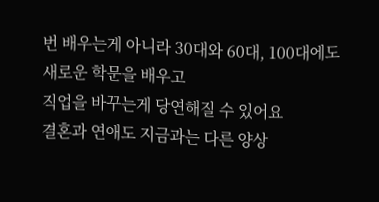번 배우는게 아니라 30대와 60대, 100대에도 새로운 학문을 배우고
직업을 바꾸는게 당연해질 수 있어요
결혼과 연애도 지금과는 다른 양상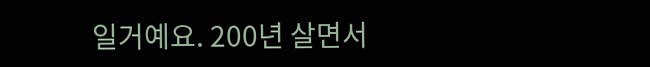일거예요. 200년 살면서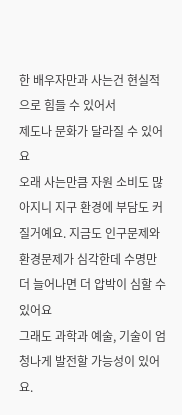한 배우자만과 사는건 현실적으로 힘들 수 있어서
제도나 문화가 달라질 수 있어요
오래 사는만큼 자원 소비도 많아지니 지구 환경에 부담도 커질거예요. 지금도 인구문제와 환경문제가 심각한데 수명만 더 늘어나면 더 압박이 심할 수 있어요
그래도 과학과 예술, 기술이 엄청나게 발전할 가능성이 있어요.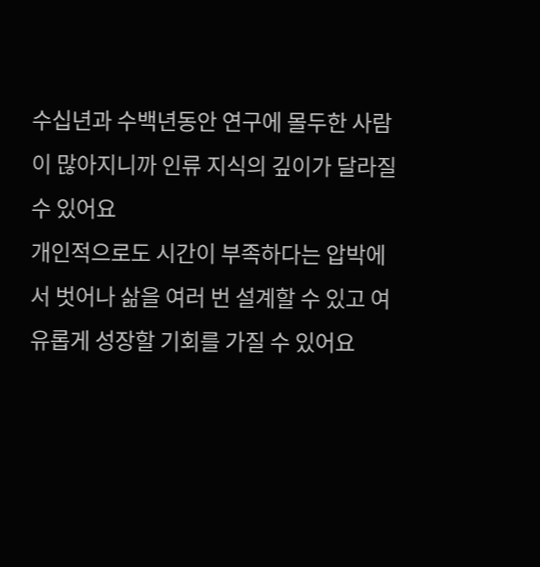수십년과 수백년동안 연구에 몰두한 사람이 많아지니까 인류 지식의 깊이가 달라질 수 있어요
개인적으로도 시간이 부족하다는 압박에서 벗어나 삶을 여러 번 설계할 수 있고 여유롭게 성장할 기회를 가질 수 있어요